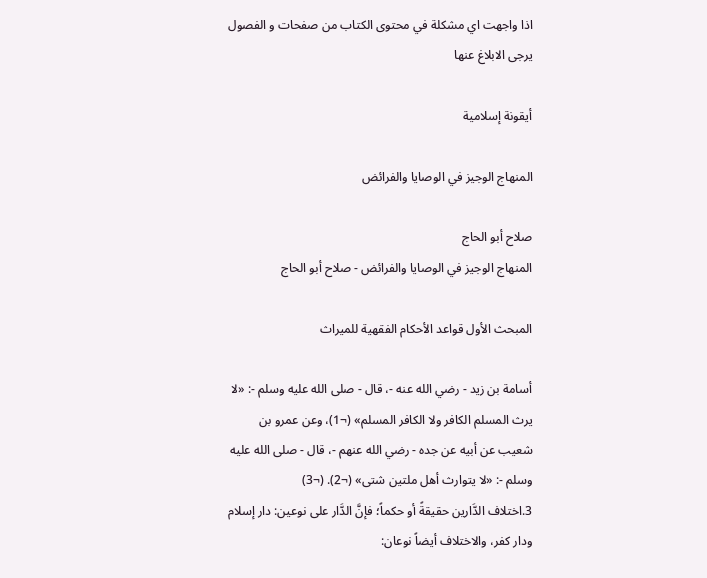اذا واجهت اي مشكلة في محتوى الكتاب من صفحات و الفصول يرجى الابلاغ عنها

أيقونة إسلامية

المنهاج الوجيز في الوصايا والفرائض

صلاح أبو الحاج
المنهاج الوجيز في الوصايا والفرائض - صلاح أبو الحاج

المبحث الأول قواعد الأحكام الفقهية للميراث

أسامة بن زيد - رضي الله عنه -، قال - صلى الله عليه وسلم -: «لا يرث المسلم الكافر ولا الكافر المسلم» (¬1)، وعن عمرو بن شعيب عن أبيه عن جده - رضي الله عنهم -، قال - صلى الله عليه وسلم -: «لا يتوارث أهل ملتين شتى» (¬2). (¬3)
3.اختلاف الدَّارين حقيقةً أو حكماً؛ فإنَّ الدَّار على نوعين: دار إسلام ودار كفر، والاختلاف أيضاً نوعان: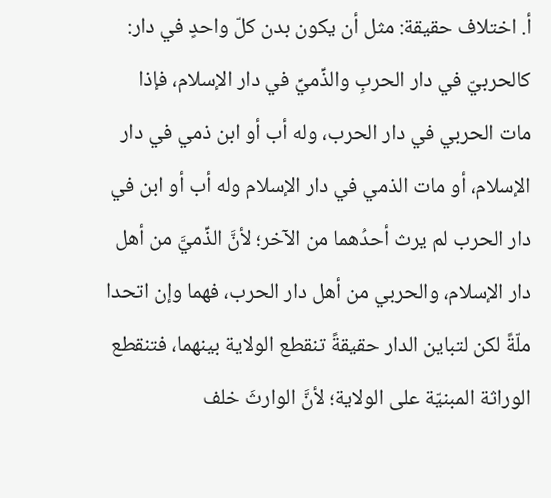أ. اختلاف حقيقة: مثل أن يكون بدن كلّ واحدٍ في دار: كالحربيّ في دار الحربِ والذِّميِّ في دار الإسلام، فإذا مات الحربي في دار الحرب، وله أب أو ابن ذمي في دار الإسلام، أو مات الذمي في دار الإسلام وله أب أو ابن في دار الحرب لم يرث أحدُهما من الآخر؛ لأنَّ الذِّميَّ من أهل دار الإسلام، والحربي من أهل دار الحرب، فهما وإن اتحدا ملّةً لكن لتباين الدار حقيقةً تنقطع الولاية بينهما، فتنقطع الوراثة المبنيّة على الولاية؛ لأنَّ الوارثَ خلف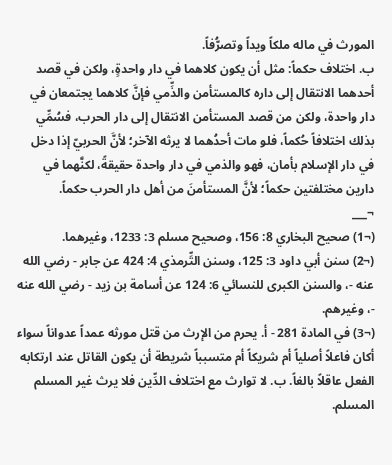المورث في ماله ملكاً ويداً وتصرُّفاً.
ب. اختلاف حكماً: مثل أن يكون كلاهما في دار واحدةٍ، ولكن في قصد أحدهما الانتقال إلى داره كالمستأمن والذِّمي فإنَّ كلاهما يجتمعان في دار واحدة، ولكن من قصد المستأمن الانتقال إلى دار الحرب، فسُمِّي بذلك اختلافاً حُكماً، فلو مات أحدُهما لا يرثه الآخر؛ لأنَّ الحربيّ إذا دخل في دار الإسلام بأمان، فهو والذمي في دار واحدة حقيقةً، لكنَّهما في دارين مختلفتين حكماً؛ لأنَّ المستأمنَ من أهل دار الحرب حكماً.
¬___
(¬1) صحيح البخاري 8: 156، وصحيح مسلم 3: 1233، وغيرهما.
(¬2) سنن أبي داود 3: 125، وسنن التِّرمذي 4: 424 عن جابر - رضي الله عنه -، والسنن الكبرى للنسائي 6: 124 عن أسامة بن زيد - رضي الله عنه -، وغيرهم.
(¬3) في المادة 281 - أ. يحرم من الإرث من قتل مورثه عمداً عدواناً سواء أكان فاعلاً أصلياً أم شريكاً أم متسبباً شريطة أن يكون القاتل عند ارتكابه الفعل عاقلاً بالغاً. ب. لا توارث مع اختلاف الدِّين فلا يرث غير المسلم المسلم.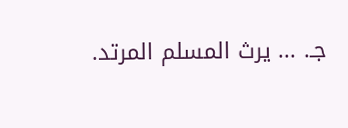جـ. ... يرث المسلم المرتد.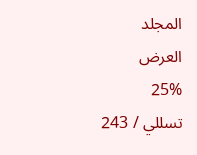المجلد
العرض
25%
تسللي / 243